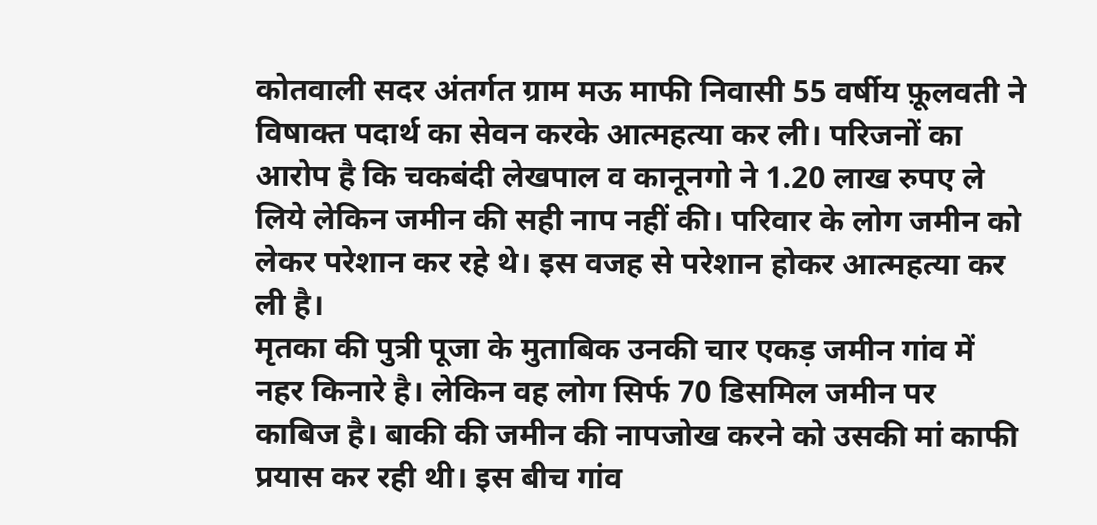कोतवाली सदर अंतर्गत ग्राम मऊ माफी निवासी 55 वर्षीय फ़ूलवती ने विषाक्त पदार्थ का सेवन करके आत्महत्या कर ली। परिजनों का आरोप है कि चकबंदी लेखपाल व कानूनगो ने 1.20 लाख रुपए ले लिये लेकिन जमीन की सही नाप नहीं की। परिवार के लोग जमीन को लेकर परेशान कर रहे थे। इस वजह से परेशान होकर आत्महत्या कर ली है।
मृतका की पुत्री पूजा के मुताबिक उनकी चार एकड़ जमीन गांव में नहर किनारे है। लेकिन वह लोग सिर्फ 70 डिसमिल जमीन पर काबिज है। बाकी की जमीन की नापजोख करने को उसकी मां काफी प्रयास कर रही थी। इस बीच गांव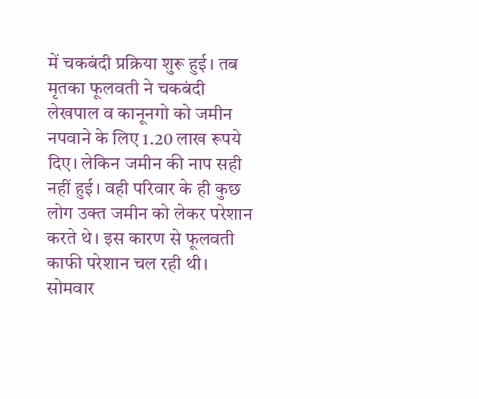में चकबंदी प्रक्रिया शुरू हुई। तब मृतका फूलवती ने चकबंदी लेखपाल व कानूनगो को जमीन नपवाने के लिए 1.20 लाख रूपये दिए। लेकिन जमीन की नाप सही नहीं हुई। वही परिवार के ही कुछ लोग उक्त जमीन को लेकर परेशान करते थे। इस कारण से फूलवती काफी परेशान चल रही थी। सोमवार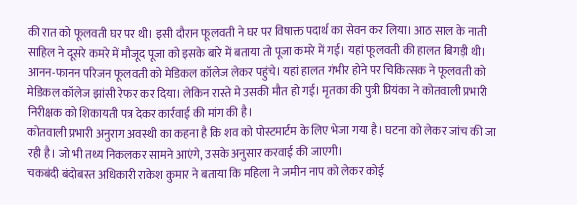की रात को फूलवती घर पर थी। इसी दौरान फूलवती ने घर पर विषाक्त पदार्थ का सेवन कर लिया। आठ साल के नाती साहिल ने दूसरे कमरे में मौजूद पूजा को इसके बारे में बताया तो पूजा कमरे में गई। यहां फूलवती की हालत बिगड़ी थी। आनन-फानन परिजन फूलवती को मेडिकल कॉलेज लेकर पहुंचे। यहां हालत गंभीर होने पर चिकित्सक ने फूलवती को मेडिकल कॉलेज झांसी रेफर कर दिया। लेकिन रास्ते मे उसकी मौत हो गई। मृतका की पुत्री प्रियंका ने कोतवाली प्रभारी निरीक्षक को शिकायती पत्र देकर कार्रवाई की मांग की है।
कोतवाली प्रभारी अनुराग अवस्थी का कहना है कि शव को पोस्टमार्टम के लिए भेजा गया है। घटना को लेकर जांच की जा रही है। जो भी तथ्य निकलकर सामने आएंगे, उसके अनुसार करवाई की जाएगी।
चकबंदी बंदोबस्त अधिकारी राकेश कुमार ने बताया कि महिला ने जमीन नाप को लेकर कोई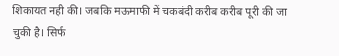शिकायत नही की। जबकि मऊमाफी में चकबंदी करीब करीब पूरी की जा चुकी है। सिर्फ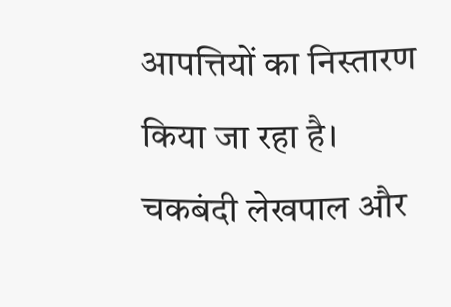आपत्तियों का निस्तारण किया जा रहा है। चकबंदी लेखपाल और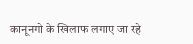कानूनगो के खिलाफ लगाए जा रहे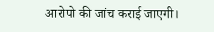आरोपो की जांच कराई जाएगी।